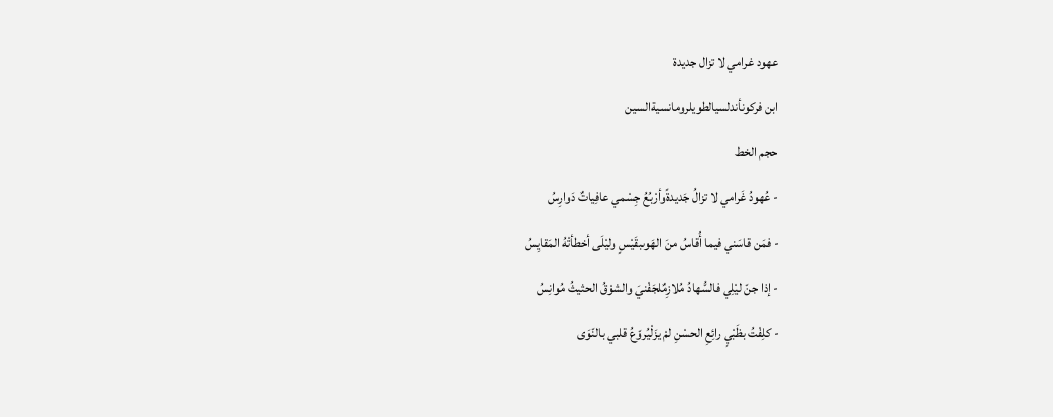عهود غرامي لا تزال جديدة
ابن فركونأندلسيالطويلرومانسيةالسين
حجم الخط
- عُهودُ غَرامي لا تزالُ جَديدةًوأرْبُعُ جِسْمي عافِياتٌ دَوارِسُ
- فمَن قاسَني فيما أُقاسُ منَ الهَوىبقَيْسٍ وليْلَى أخطأتْهُ المَقايِسُ
- إذا جنّ ليْلِي فالسُّهادُ مُلازِمٌلجَفْنيَ والشوْقُ الحثيثُ مُوانِسُ
- كلِفْتُ بظَبْيٍ رائِعِ الحسْنِ لمْ يزَلْيُروّعُ قلبي بالنّوَى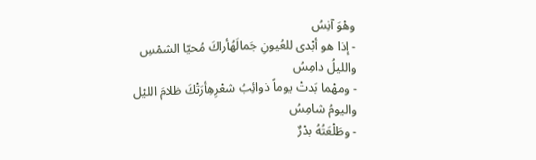وهْوَ آنِسُ
- إذا هو أبْدى للعُيونِ جَمالَهُأراكَ مُحيّا الشمْسِ والليلُ دامِسُ
- ومهْما بَدتْ يوماً ذوائِبُ شعْرِهِأرَتْكَ ظلامَ الليْل واليومُ شامِسُ
- وطَلْعَتُهُ بدْرٌ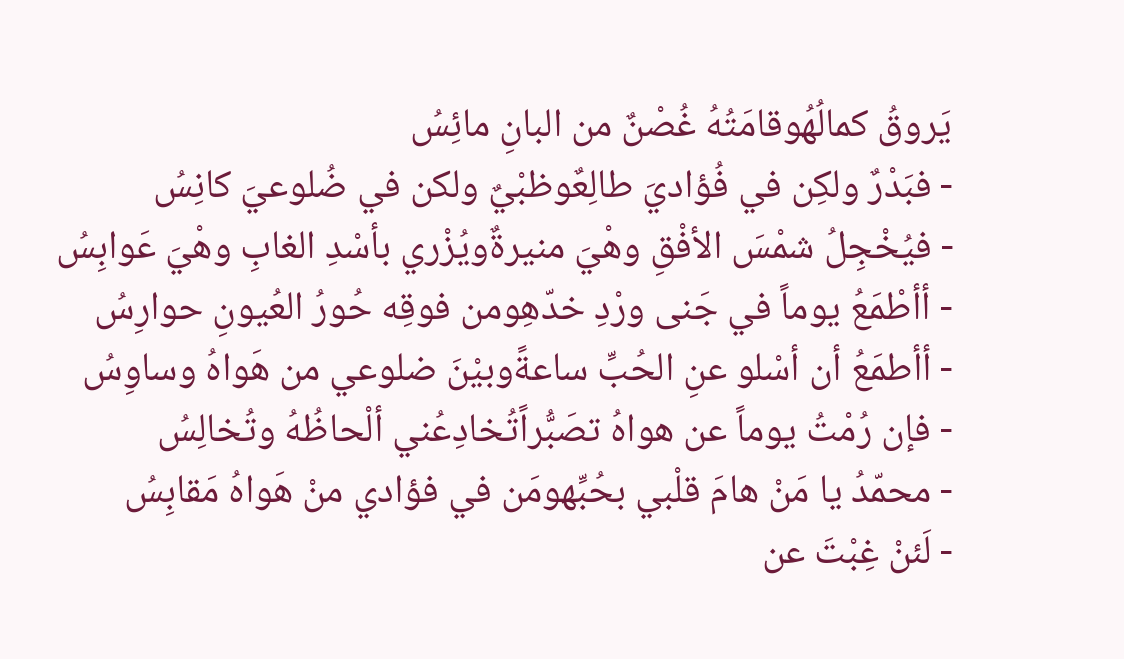يَروقُ كمالُهُوقامَتُهُ غُصْنٌ من البانِ مائِسُ
- فبَدْرٌ ولكِن في فُؤاديَ طالِعٌوظبْيٌ ولكن في ضُلوعيَ كانِسُ
- فيُخْجِلُ شمْسَ الأفْقِ وهْيَ منيرةٌويُزْري بأسْدِ الغابِ وهْيَ عَوابِسُ
- أأطْمَعُ يوماً في جَنى ورْدِ خدّهِومن فوقِه حُورُ العُيونِ حوارِسُ
- أأطمَعُ أن أسْلو عنِ الحُبِّ ساعةًوبيْنَ ضلوعي من هَواهُ وساوِسُ
- فإن رُمْتُ يوماً عن هواهُ تصَبُّراًتُخادِعُني ألْحاظُهُ وتُخالِسُ
- محمّدُ يا مَنْ هامَ قلْبي بحُبِّهومَن في فؤادي منْ هَواهُ مَقابِسُ
- لَئنْ غِبْتَ عن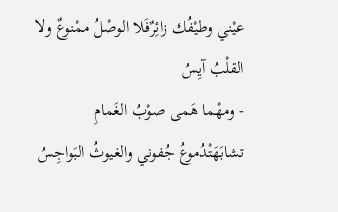عيْني وطيْفُك زائِرٌفَلا الوصْلُ ممْنوعٌ ولا القلْبُ آيِسُ
- ومهْما هَمى صوْبُ الغَمامِ تشابَهَتْدُموعُ جُفوني والغيوثُ البَواجِسُ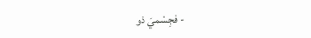- فجِسْميَ ذو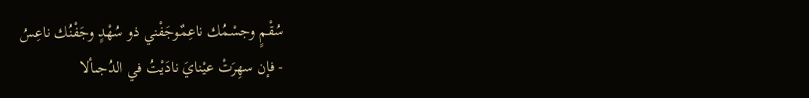سُقْمٍ وجسْمُك ناعِمٌوجَفْني ذو سُهْدٍ وجَفْنُك ناعِسُ
- فإن سهِرَتْ عيْنايَ نادَيْتُ في الدُجىألا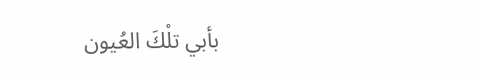بأبي تلْكَ العُيون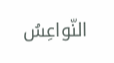النّواعِسُ